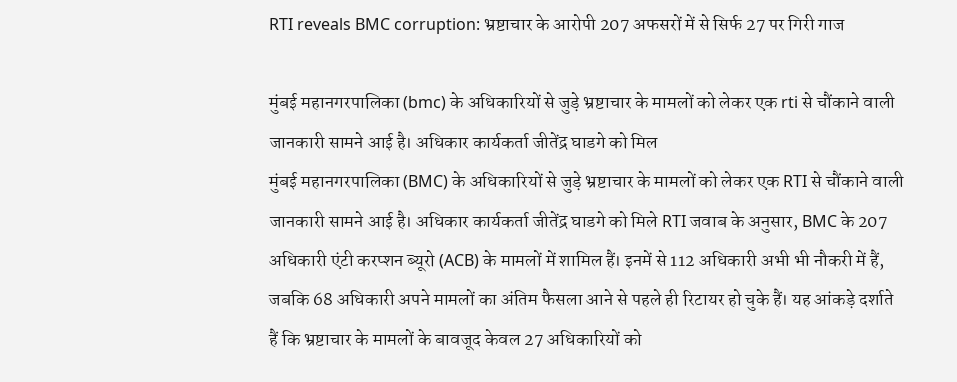RTI reveals BMC corruption: भ्रष्टाचार के आरोपी 207 अफसरों में से सिर्फ 27 पर गिरी गाज

मुंबई महानगरपालिका (bmc) के अधिकारियों से जुड़े भ्रष्टाचार के मामलों को लेकर एक rti से चौंकाने वाली जानकारी सामने आई है। अधिकार कार्यकर्ता जीतेंद्र घाडगे को मिल
मुंबई महानगरपालिका (BMC) के अधिकारियों से जुड़े भ्रष्टाचार के मामलों को लेकर एक RTI से चौंकाने वाली जानकारी सामने आई है। अधिकार कार्यकर्ता जीतेंद्र घाडगे को मिले RTI जवाब के अनुसार, BMC के 207 अधिकारी एंटी करप्शन ब्यूरो (ACB) के मामलों में शामिल हैं। इनमें से 112 अधिकारी अभी भी नौकरी में हैं, जबकि 68 अधिकारी अपने मामलों का अंतिम फैसला आने से पहले ही रिटायर हो चुके हैं। यह आंकड़े दर्शाते हैं कि भ्रष्टाचार के मामलों के बावजूद केवल 27 अधिकारियों को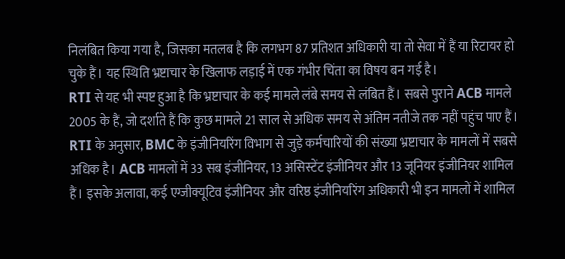निलंबित किया गया है, जिसका मतलब है कि लगभग 87 प्रतिशत अधिकारी या तो सेवा में हैं या रिटायर हो चुके हैं। यह स्थिति भ्रष्टाचार के खिलाफ लड़ाई में एक गंभीर चिंता का विषय बन गई है।
RTI से यह भी स्पष्ट हुआ है कि भ्रष्टाचार के कई मामले लंबे समय से लंबित हैं। सबसे पुराने ACB मामले 2005 के हैं, जो दर्शाते हैं कि कुछ मामले 21 साल से अधिक समय से अंतिम नतीजे तक नहीं पहुंच पाए हैं। RTI के अनुसार, BMC के इंजीनियरिंग विभाग से जुड़े कर्मचारियों की संख्या भ्रष्टाचार के मामलों में सबसे अधिक है। ACB मामलों में 33 सब इंजीनियर, 13 असिस्टेंट इंजीनियर और 13 जूनियर इंजीनियर शामिल हैं। इसके अलावा, कई एग्जीक्यूटिव इंजीनियर और वरिष्ठ इंजीनियरिंग अधिकारी भी इन मामलों में शामिल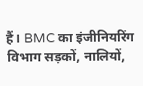हैं। BMC का इंजीनियरिंग विभाग सड़कों, नालियों,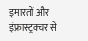इमारतों और इंफ्रास्ट्रक्चर से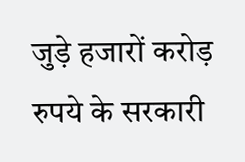जुड़े हजारों करोड़ रुपये के सरकारी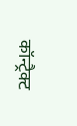कॉन्ट्रैक्ट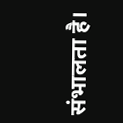संभालता है।